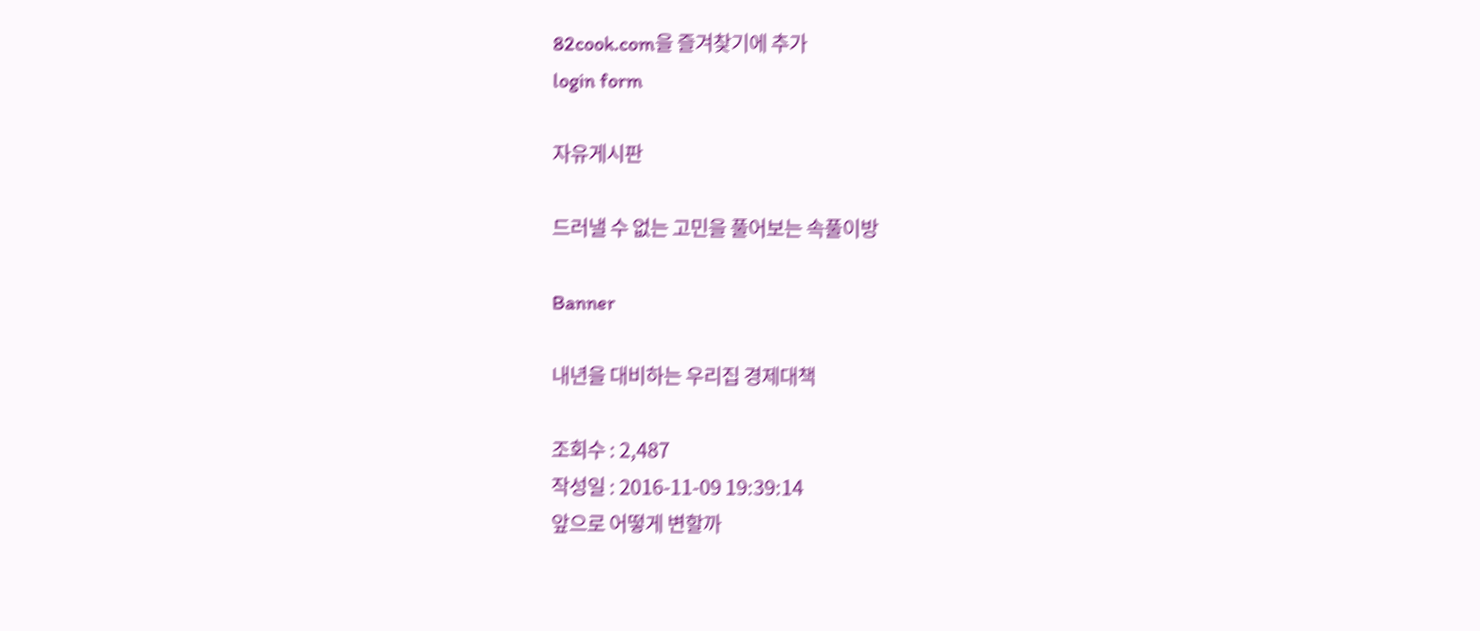82cook.com을 즐겨찾기에 추가
login form

자유게시판

드러낼 수 없는 고민을 풀어보는 속풀이방

Banner

내년을 대비하는 우리집 경제대책

조회수 : 2,487
작성일 : 2016-11-09 19:39:14
앞으로 어떻게 변할까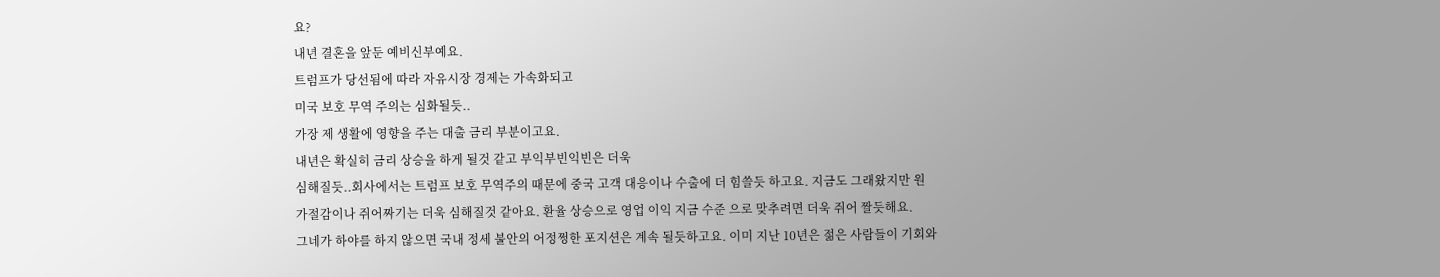요?
내년 결혼을 앞둔 예비신부예요.
트럼프가 당선됨에 따라 자유시장 경제는 가속화되고
미국 보호 무역 주의는 심화될듯..
가장 제 생활에 영향을 주는 대출 금리 부분이고요.
내년은 확실히 금리 상승을 하게 될것 같고 부익부빈익빈은 더욱
심해질듯..회사에서는 트럼프 보호 무역주의 때문에 중국 고객 대응이나 수출에 더 힘쓸듯 하고요. 지금도 그래왔지만 원가절감이나 쥐어짜기는 더욱 심해질것 같아요. 환율 상승으로 영업 이익 지금 수준 으로 맞추려면 더욱 쥐어 짤듯해요.
그네가 하야를 하지 않으면 국내 정세 불안의 어정쩡한 포지션은 계속 될듯하고요. 이미 지난 10년은 젊은 사람들이 기회와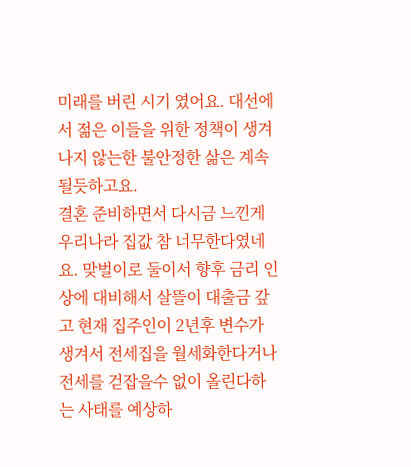미래를 버린 시기 였어요. 대선에서 젊은 이들을 위한 정책이 생겨나지 않는한 불안정한 삶은 계속 될듯하고요.
결혼 준비하면서 다시금 느낀게 우리나라 집값 참 너무한다였네요. 맞벌이로 둘이서 향후 금리 인상에 대비해서 살뜰이 대출금 갚고 현재 집주인이 2년후 변수가 생겨서 전세집을 월세화한다거나 전세를 걷잡을수 없이 올린다하는 사태를 예상하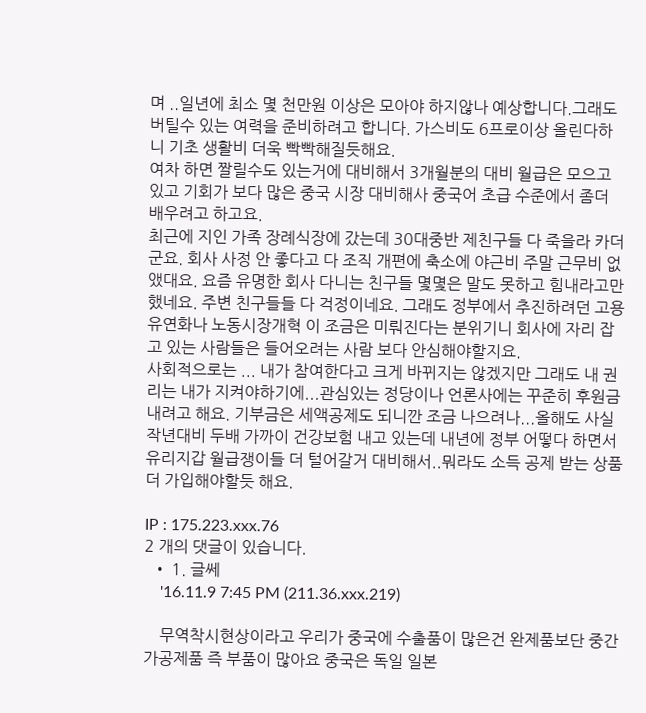며 ..일년에 최소 몇 천만원 이상은 모아야 하지않나 예상합니다.그래도 버틸수 있는 여력을 준비하려고 합니다. 가스비도 6프로이상 올린다하니 기초 생활비 더욱 빡빡해질듯해요.
여차 하면 짤릴수도 있는거에 대비해서 3개월분의 대비 월급은 모으고 있고 기회가 보다 많은 중국 시장 대비해사 중국어 초급 수준에서 좀더 배우려고 하고요.
최근에 지인 가족 장례식장에 갔는데 30대중반 제친구들 다 죽을라 카더군요. 회사 사정 안 좋다고 다 조직 개편에 축소에 야근비 주말 근무비 없앴대요. 요즘 유명한 회사 다니는 친구들 몇몇은 말도 못하고 힘내라고만 했네요. 주변 친구들들 다 걱정이네요. 그래도 정부에서 추진하려던 고용유연화나 노동시장개혁 이 조금은 미뤄진다는 분위기니 회사에 자리 잡고 있는 사람들은 들어오려는 사람 보다 안심해야할지요.
사회적으로는 ... 내가 참여한다고 크게 바뀌지는 않겠지만 그래도 내 권리는 내가 지켜야하기에...관심있는 정당이나 언론사에는 꾸준히 후원금 내려고 해요. 기부금은 세액공제도 되니깐 조금 나으려나...올해도 사실 작년대비 두배 가까이 건강보험 내고 있는데 내년에 정부 어떻다 하면서 유리지갑 월급쟁이들 더 털어갈거 대비해서..뭐라도 소득 공제 받는 상품 더 가입해야할듯 해요.

IP : 175.223.xxx.76
2 개의 댓글이 있습니다.
  • 1. 글쎄
    '16.11.9 7:45 PM (211.36.xxx.219)

    무역착시현상이라고 우리가 중국에 수출품이 많은건 완제품보단 중간가공제품 즉 부품이 많아요 중국은 독일 일본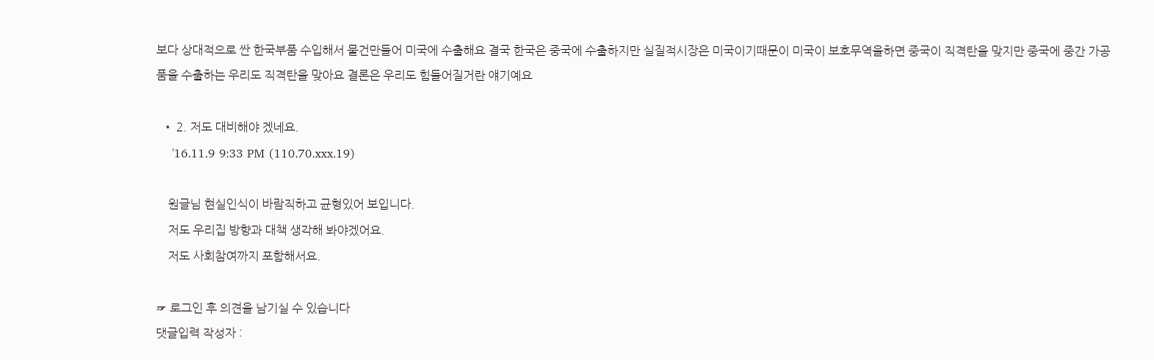보다 상대적으로 싼 한국부품 수입해서 물건만들어 미국에 수출해요 결국 한국은 중국에 수출하지만 실질적시장은 미국이기때문이 미국이 보호무역을하면 중국이 직격탄을 맞지만 중국에 중간 가공품을 수출하는 우리도 직격탄을 맞아요 결론은 우리도 힘들어질거란 얘기예요

  • 2. 저도 대비해야 겠네요.
    '16.11.9 9:33 PM (110.70.xxx.19)

    원글님 현실인식이 바람직하고 균형있어 보입니다.
    저도 우리집 방향과 대책 생각해 봐야겠어요.
    저도 사회참여까지 포함해서요.

☞ 로그인 후 의견을 남기실 수 있습니다
댓글입력 작성자 :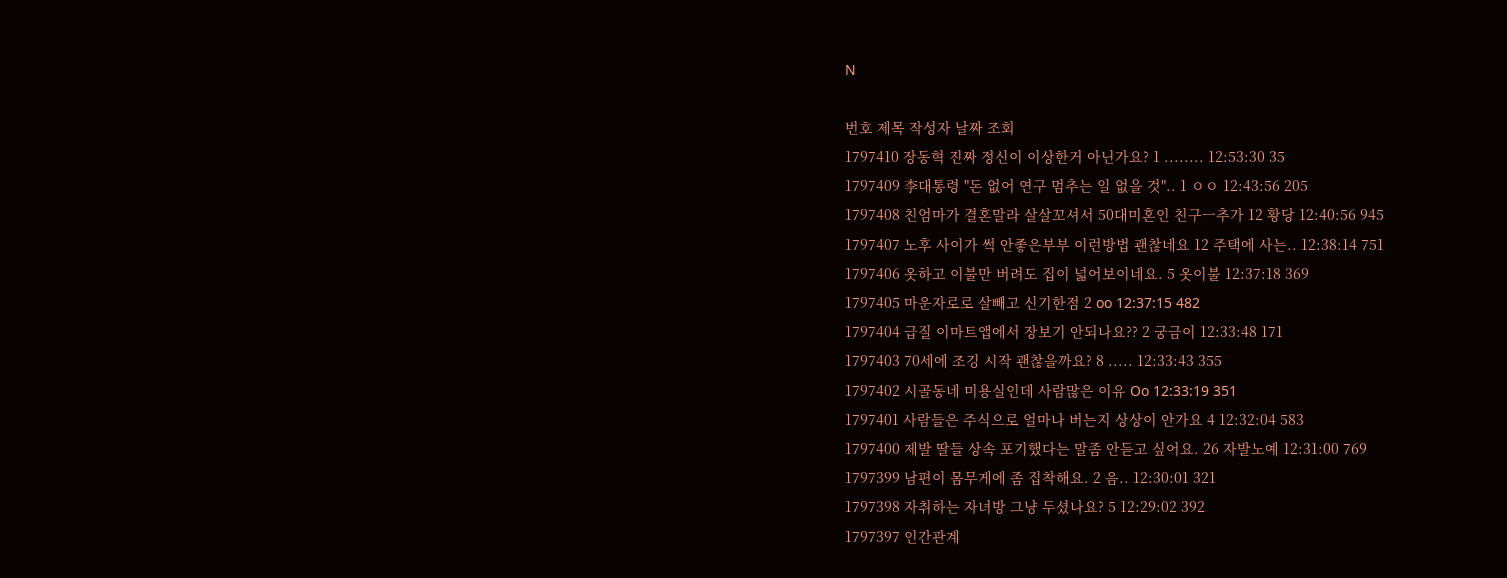N

번호 제목 작성자 날짜 조회
1797410 장동혁 진짜 정신이 이상한거 아닌가요? 1 ........ 12:53:30 35
1797409 李대통령 "돈 없어 연구 멈추는 일 없을 것".. 1 ㅇㅇ 12:43:56 205
1797408 친엄마가 결혼말라 살살꼬셔서 50대미혼인 친구ㅡ추가 12 황당 12:40:56 945
1797407 노후 사이가 썩 안좋은부부 이런방법 괜찮네요 12 주택에 사는.. 12:38:14 751
1797406 옷하고 이불만 버려도 집이 넓어보이네요. 5 옷이불 12:37:18 369
1797405 마운자로로 살빼고 신기한점 2 oo 12:37:15 482
1797404 급질 이마트앱에서 장보기 안되나요?? 2 궁금이 12:33:48 171
1797403 70세에 조깅 시작 괜찮을까요? 8 ..... 12:33:43 355
1797402 시골동네 미용실인데 사람많은 이유 Oo 12:33:19 351
1797401 사람들은 주식으로 얼마나 버는지 상상이 안가요 4 12:32:04 583
1797400 제발 딸들 상속 포기했다는 말좀 안듣고 싶어요. 26 자발노예 12:31:00 769
1797399 남편이 몸무게에 좀 집착해요. 2 음.. 12:30:01 321
1797398 자취하는 자녀방 그냥 두셨나요? 5 12:29:02 392
1797397 인간관계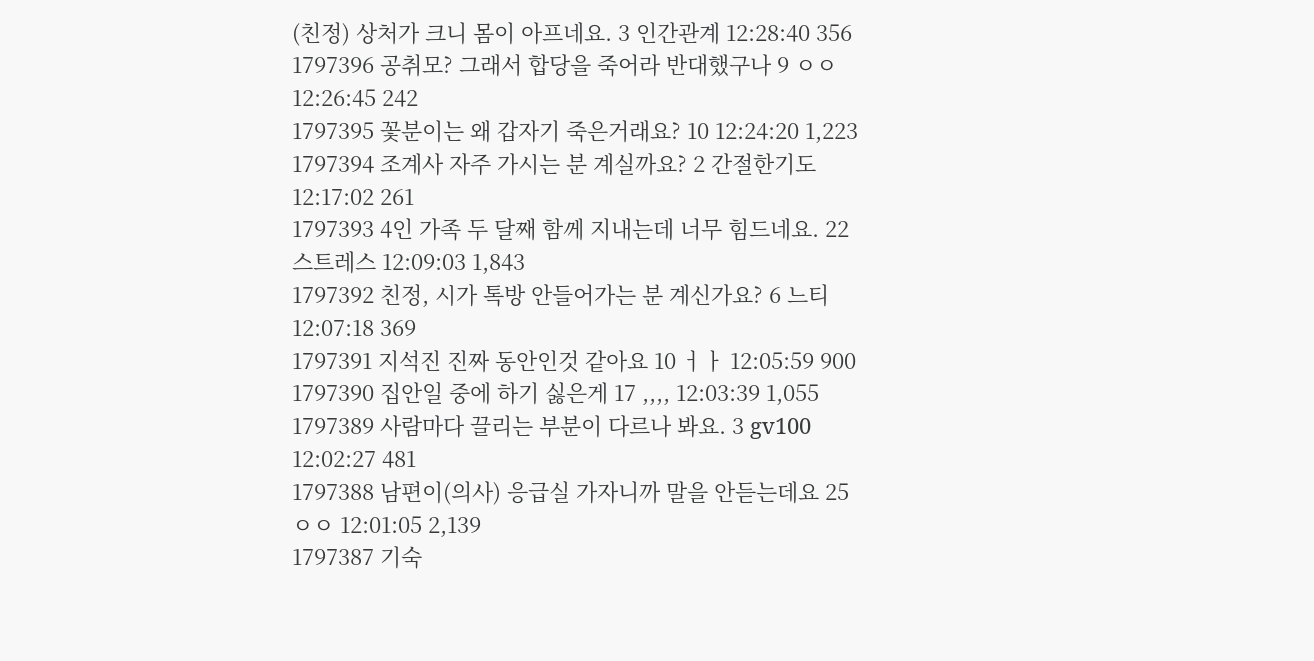(친정) 상처가 크니 몸이 아프네요. 3 인간관계 12:28:40 356
1797396 공취모? 그래서 합당을 죽어라 반대했구나 9 ㅇㅇ 12:26:45 242
1797395 꽃분이는 왜 갑자기 죽은거래요? 10 12:24:20 1,223
1797394 조계사 자주 가시는 분 계실까요? 2 간절한기도 12:17:02 261
1797393 4인 가족 두 달째 함께 지내는데 너무 힘드네요. 22 스트레스 12:09:03 1,843
1797392 친정, 시가 톡방 안들어가는 분 계신가요? 6 느티 12:07:18 369
1797391 지석진 진짜 동안인것 같아요 10 ㅓㅏ 12:05:59 900
1797390 집안일 중에 하기 싫은게 17 ,,,, 12:03:39 1,055
1797389 사람마다 끌리는 부분이 다르나 봐요. 3 gv100 12:02:27 481
1797388 남편이(의사) 응급실 가자니까 말을 안듣는데요 25 ㅇㅇ 12:01:05 2,139
1797387 기숙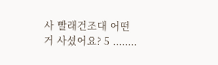사 빨래건조대 어떤거 사셨어요? 5 ........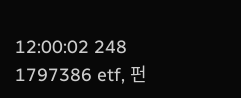12:00:02 248
1797386 etf, 펀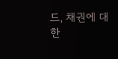드, 채권에 대한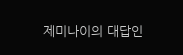제미나이의 대답인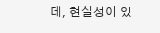데, 현실성이 있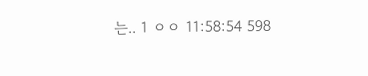는.. 1 ㅇㅇ 11:58:54 598